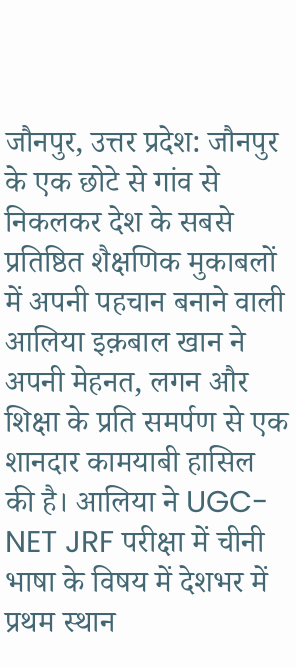जौनपुर, उत्तर प्रदेश: जौनपुर के एक छोटे से गांव से निकलकर देश के सबसे प्रतिष्ठित शैक्षणिक मुकाबलों में अपनी पहचान बनाने वाली आलिया इक़बाल खान ने अपनी मेहनत, लगन और शिक्षा के प्रति समर्पण से एक शानदार कामयाबी हासिल की है। आलिया ने UGC-NET JRF परीक्षा में चीनी भाषा के विषय में देशभर में प्रथम स्थान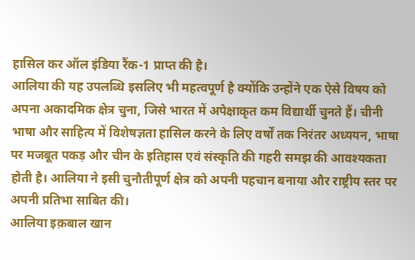हासिल कर ऑल इंडिया रैंक-1 प्राप्त की है।
आलिया की यह उपलब्धि इसलिए भी महत्वपूर्ण है क्योंकि उन्होंने एक ऐसे विषय को अपना अकादमिक क्षेत्र चुना, जिसे भारत में अपेक्षाकृत कम विद्यार्थी चुनते हैं। चीनी भाषा और साहित्य में विशेषज्ञता हासिल करने के लिए वर्षों तक निरंतर अध्ययन, भाषा पर मजबूत पकड़ और चीन के इतिहास एवं संस्कृति की गहरी समझ की आवश्यकता होती है। आलिया ने इसी चुनौतीपूर्ण क्षेत्र को अपनी पहचान बनाया और राष्ट्रीय स्तर पर अपनी प्रतिभा साबित की।
आलिया इक़बाल खान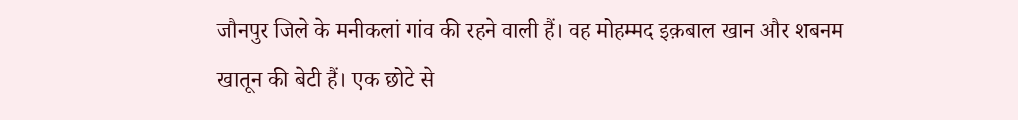जौनपुर जिले के मनीकलां गांव की रहने वाली हैं। वह मोहम्मद इक़बाल खान और शबनम खातून की बेटी हैं। एक छोटे से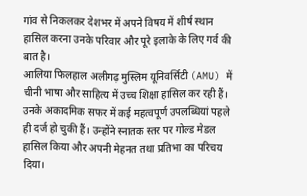गांव से निकलकर देशभर में अपने विषय में शीर्ष स्थान हासिल करना उनके परिवार और पूरे इलाके के लिए गर्व की बात है।
आलिया फिलहाल अलीगढ़ मुस्लिम यूनिवर्सिटी (AMU) में चीनी भाषा और साहित्य में उच्च शिक्षा हासिल कर रही हैं। उनके अकादमिक सफर में कई महत्वपूर्ण उपलब्धियां पहले ही दर्ज हो चुकी हैं। उन्होंने स्नातक स्तर पर गोल्ड मेडल हासिल किया और अपनी मेहनत तथा प्रतिभा का परिचय दिया।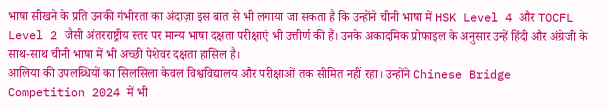भाषा सीखने के प्रति उनकी गंभीरता का अंदाज़ा इस बात से भी लगाया जा सकता है कि उन्होंने चीनी भाषा में HSK Level 4 और TOCFL Level 2 जैसी अंतरराष्ट्रीय स्तर पर मान्य भाषा दक्षता परीक्षाएं भी उत्तीर्ण की हैं। उनके अकादमिक प्रोफाइल के अनुसार उन्हें हिंदी और अंग्रेजी के साथ-साथ चीनी भाषा में भी अच्छी पेशेवर दक्षता हासिल है।
आलिया की उपलब्धियों का सिलसिला केवल विश्वविद्यालय और परीक्षाओं तक सीमित नहीं रहा। उन्होंने Chinese Bridge Competition 2024 में भी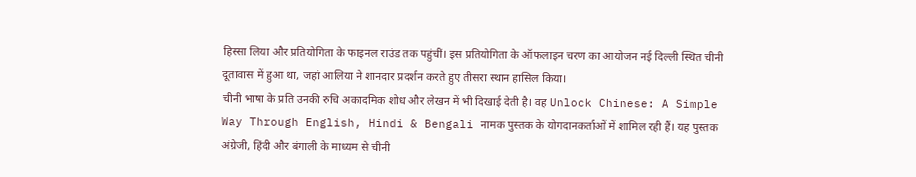हिस्सा लिया और प्रतियोगिता के फाइनल राउंड तक पहुंचीं। इस प्रतियोगिता के ऑफलाइन चरण का आयोजन नई दिल्ली स्थित चीनी दूतावास में हुआ था, जहां आलिया ने शानदार प्रदर्शन करते हुए तीसरा स्थान हासिल किया।
चीनी भाषा के प्रति उनकी रुचि अकादमिक शोध और लेखन में भी दिखाई देती है। वह Unlock Chinese: A Simple Way Through English, Hindi & Bengali नामक पुस्तक के योगदानकर्ताओं में शामिल रही हैं। यह पुस्तक अंग्रेजी, हिंदी और बंगाली के माध्यम से चीनी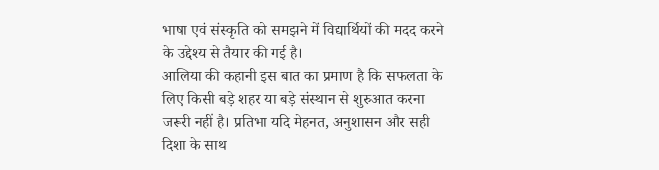भाषा एवं संस्कृति को समझने में विद्यार्थियों की मदद करने के उद्देश्य से तैयार की गई है।
आलिया की कहानी इस बात का प्रमाण है कि सफलता के लिए किसी बड़े शहर या बड़े संस्थान से शुरुआत करना जरूरी नहीं है। प्रतिभा यदि मेहनत, अनुशासन और सही दिशा के साथ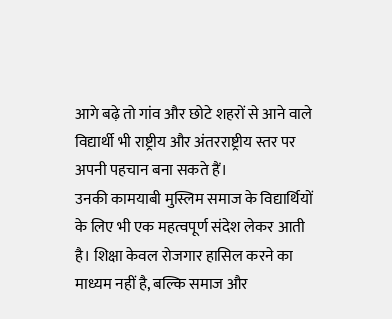आगे बढ़े तो गांव और छोटे शहरों से आने वाले विद्यार्थी भी राष्ट्रीय और अंतरराष्ट्रीय स्तर पर अपनी पहचान बना सकते हैं।
उनकी कामयाबी मुस्लिम समाज के विद्यार्थियों के लिए भी एक महत्वपूर्ण संदेश लेकर आती है। शिक्षा केवल रोजगार हासिल करने का माध्यम नहीं है, बल्कि समाज और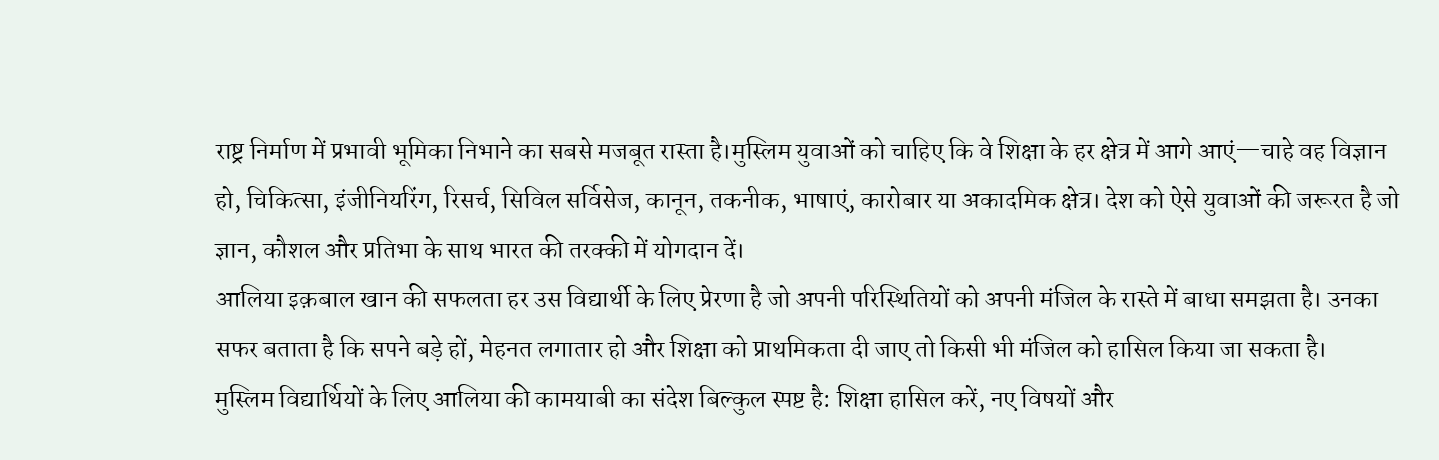राष्ट्र निर्माण में प्रभावी भूमिका निभाने का सबसे मजबूत रास्ता है।मुस्लिम युवाओं को चाहिए कि वे शिक्षा के हर क्षेत्र में आगे आएं—चाहे वह विज्ञान हो, चिकित्सा, इंजीनियरिंग, रिसर्च, सिविल सर्विसेज, कानून, तकनीक, भाषाएं, कारोबार या अकादमिक क्षेत्र। देश को ऐसे युवाओं की जरूरत है जो ज्ञान, कौशल और प्रतिभा के साथ भारत की तरक्की में योगदान दें।
आलिया इक़बाल खान की सफलता हर उस विद्यार्थी के लिए प्रेरणा है जो अपनी परिस्थितियों को अपनी मंजिल के रास्ते में बाधा समझता है। उनका सफर बताता है कि सपने बड़े हों, मेहनत लगातार हो और शिक्षा को प्राथमिकता दी जाए तो किसी भी मंजिल को हासिल किया जा सकता है।
मुस्लिम विद्यार्थियों के लिए आलिया की कामयाबी का संदेश बिल्कुल स्पष्ट है: शिक्षा हासिल करें, नए विषयों और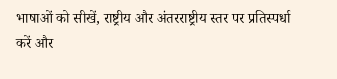भाषाओं को सीखें, राष्ट्रीय और अंतरराष्ट्रीय स्तर पर प्रतिस्पर्धा करें और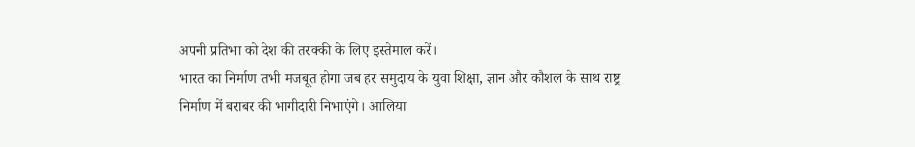अपनी प्रतिभा को देश की तरक्की के लिए इस्तेमाल करें।
भारत का निर्माण तभी मजबूत होगा जब हर समुदाय के युवा शिक्षा, ज्ञान और कौशल के साथ राष्ट्र निर्माण में बराबर की भागीदारी निभाएंगे। आलिया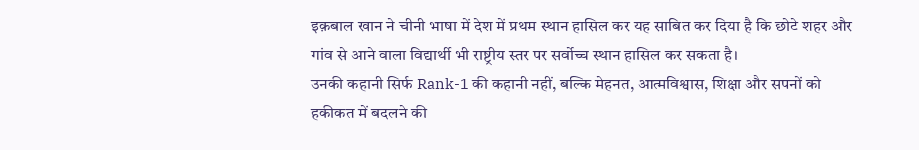इक़बाल खान ने चीनी भाषा में देश में प्रथम स्थान हासिल कर यह साबित कर दिया है कि छोटे शहर और गांव से आने वाला विद्यार्थी भी राष्ट्रीय स्तर पर सर्वोच्च स्थान हासिल कर सकता है।
उनकी कहानी सिर्फ Rank-1 की कहानी नहीं, बल्कि मेहनत, आत्मविश्वास, शिक्षा और सपनों को हकीकत में बदलने की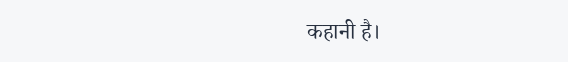कहानी है।